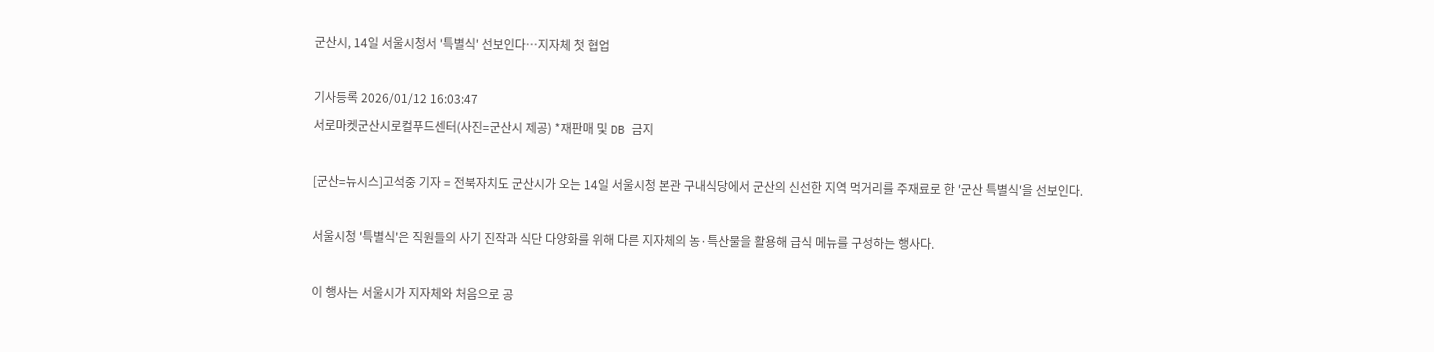군산시, 14일 서울시청서 '특별식' 선보인다…지자체 첫 협업

기사등록 2026/01/12 16:03:47
서로마켓군산시로컬푸드센터(사진=군산시 제공) *재판매 및 DB 금지

[군산=뉴시스]고석중 기자 = 전북자치도 군산시가 오는 14일 서울시청 본관 구내식당에서 군산의 신선한 지역 먹거리를 주재료로 한 '군산 특별식'을 선보인다.

서울시청 '특별식'은 직원들의 사기 진작과 식단 다양화를 위해 다른 지자체의 농·특산물을 활용해 급식 메뉴를 구성하는 행사다.

이 행사는 서울시가 지자체와 처음으로 공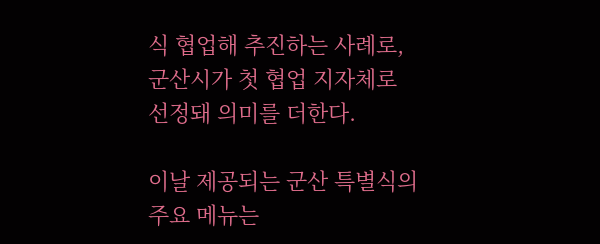식 협업해 추진하는 사례로, 군산시가 첫 협업 지자체로 선정돼 의미를 더한다.

이날 제공되는 군산 특별식의 주요 메뉴는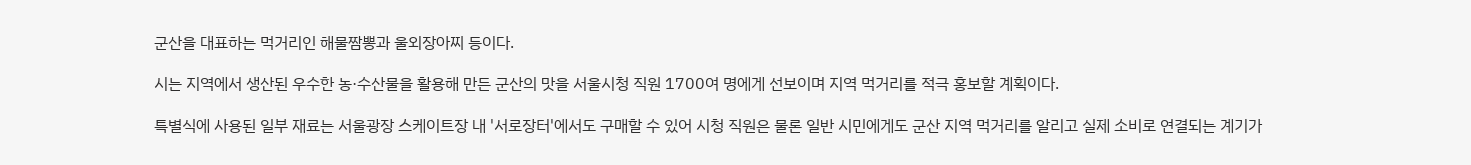군산을 대표하는 먹거리인 해물짬뽕과 울외장아찌 등이다.

시는 지역에서 생산된 우수한 농·수산물을 활용해 만든 군산의 맛을 서울시청 직원 1700여 명에게 선보이며 지역 먹거리를 적극 홍보할 계획이다.

특별식에 사용된 일부 재료는 서울광장 스케이트장 내 '서로장터'에서도 구매할 수 있어 시청 직원은 물론 일반 시민에게도 군산 지역 먹거리를 알리고 실제 소비로 연결되는 계기가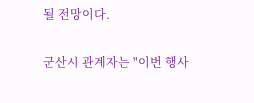될 전망이다.

군산시 관계자는 "이번 행사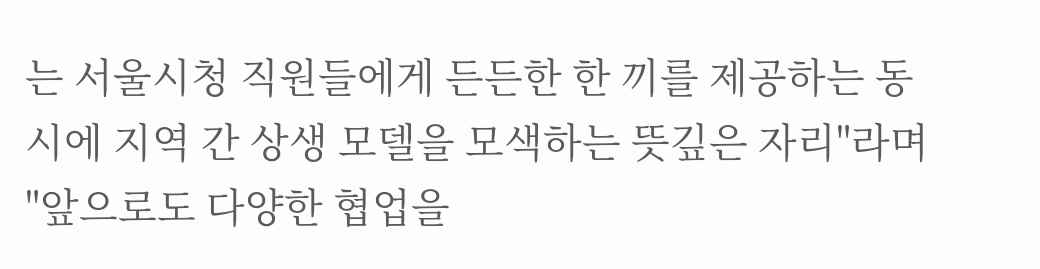는 서울시청 직원들에게 든든한 한 끼를 제공하는 동시에 지역 간 상생 모델을 모색하는 뜻깊은 자리"라며 "앞으로도 다양한 협업을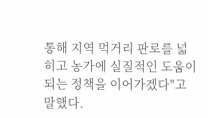통해 지역 먹거리 판로를 넓히고 농가에 실질적인 도움이 되는 정책을 이어가겠다"고 말했다.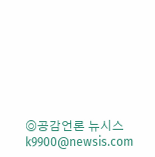◎공감언론 뉴시스 k9900@newsis.com